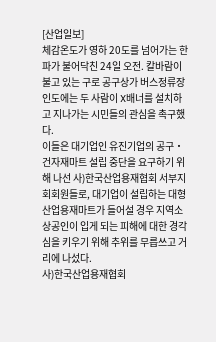[산업일보]
체감온도가 영하 20도를 넘어가는 한파가 불어닥친 24일 오전. 칼바람이 불고 있는 구로 공구상가 버스정류장 인도에는 두 사람이 X배너를 설치하고 지나가는 시민들의 관심을 촉구했다.
이들은 대기업인 유진기업의 공구‧건자재마트 설립 중단을 요구하기 위해 나선 사)한국산업용재협회 서부지회회원들로, 대기업이 설립하는 대형산업용재마트가 들어설 경우 지역소상공인이 입게 되는 피해에 대한 경각심을 키우기 위해 추위를 무릅쓰고 거리에 나섰다.
사)한국산업용재협회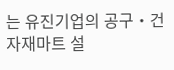는 유진기업의 공구‧건자재마트 설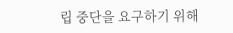립 중단을 요구하기 위해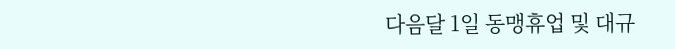다음달 1일 동맹휴업 및 대규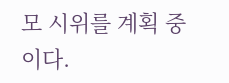모 시위를 계획 중이다.